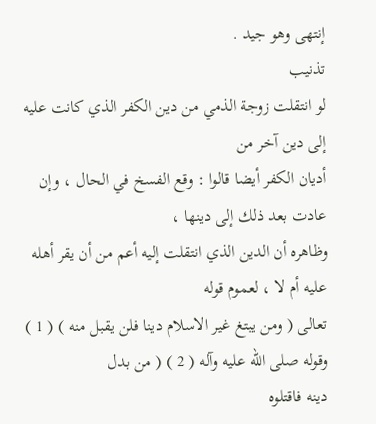إنتهى وهو جيد .
تذنيب
لو انتقلت زوجة الذمي من دين الكفر الذي كانت عليه إلى دين آخر من
أديان الكفر أيضا قالوا : وقع الفسخ في الحال ، وإن عادت بعد ذلك إلى دينها ،
وظاهره أن الدين الذي انتقلت إليه أعم من أن يقر أهله عليه أم لا ، لعموم قوله
تعالى ( ومن يبتغ غير الاسلام دينا فلن يقبل منه ) ( 1 ) وقوله صلى الله عليه وآله ( 2 ) ( من بدل
دينه فاقتلوه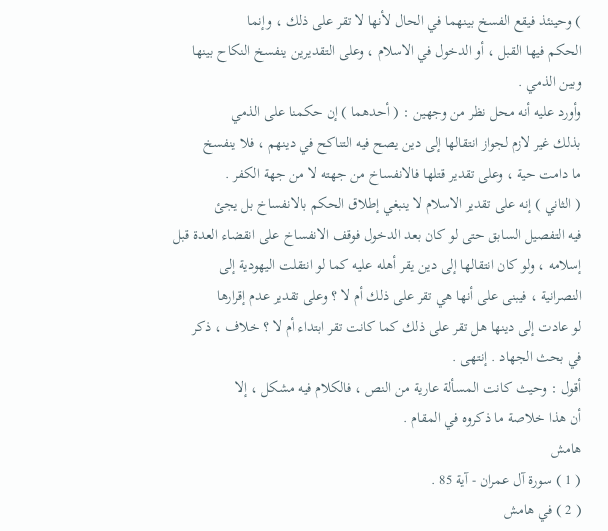) وحينئذ فيقع الفسخ بينهما في الحال لأنها لا تقر على ذلك ، وإنما
الحكم فيها القبل ، أو الدخول في الاسلام ، وعلى التقديرين ينفسخ النكاح بينها
وبين الذمي .
وأورد عليه أنه محل نظر من وجهين : ( أحدهما ) إن حكمنا على الذمي
بذلك غير لازم لجواز انتقالها إلى دين يصح فيه التناكح في دينهم ، فلا ينفسخ
ما دامت حية ، وعلى تقدير قتلها فالانفساخ من جهته لا من جهة الكفر .
( الثاني ) إنه على تقدير الاسلام لا ينبغي إطلاق الحكم بالانفساخ بل يجئ
فيه التفصيل السابق حتى لو كان بعد الدخول فوقف الانفساخ على انقضاء العدة قبل
إسلامه ، ولو كان انتقالها إلى دين يقر أهله عليه كما لو انتقلت اليهودية إلى
النصرانية ، فيبنى على أنها هي تقر على ذلك أم لا ؟ وعلى تقدير عدم إقرارها
لو عادت إلى دينها هل تقر على ذلك كما كانت تقر ابتداء أم لا ؟ خلاف ، ذكر
في بحث الجهاد . إنتهى .
أقول : وحيث كانت المسألة عارية من النص ، فالكلام فيه مشكل ، إلا
أن هذا خلاصة ما ذكروه في المقام .
هامش
( 1 ) سورة آل عمران - آية 85 .
( 2 ) في هامش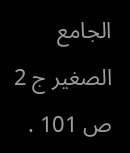الجامع الصغير ج 2 ص 101 .